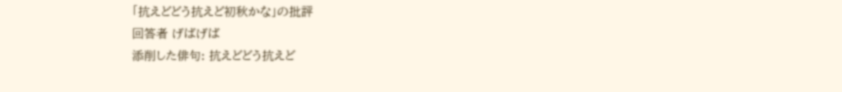「抗えどどう抗えど初秋かな」の批評
回答者 げばげば
添削した俳句: 抗えどどう抗えど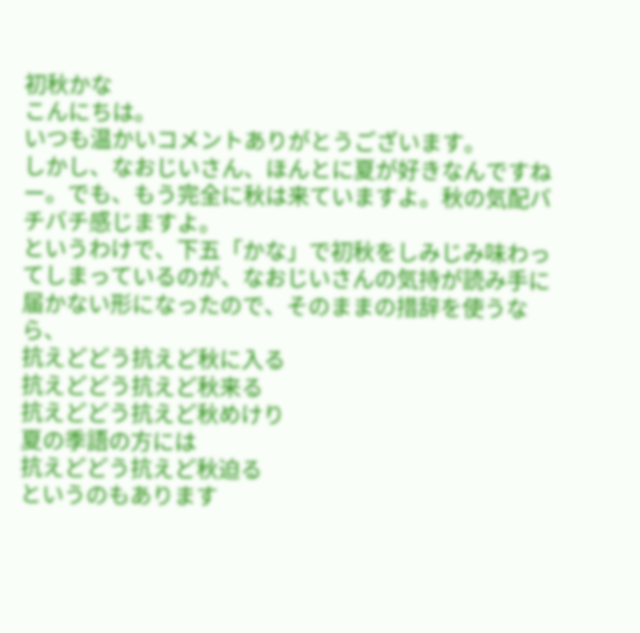初秋かな
こんにちは。
いつも温かいコメントありがとうございます。
しかし、なおじいさん、ほんとに夏が好きなんですねー。でも、もう完全に秋は来ていますよ。秋の気配バチバチ感じますよ。
というわけで、下五「かな」で初秋をしみじみ味わってしまっているのが、なおじいさんの気持が読み手に届かない形になったので、そのままの措辞を使うなら、
抗えどどう抗えど秋に入る
抗えどどう抗えど秋来る
抗えどどう抗えど秋めけり
夏の季語の方には
抗えどどう抗えど秋迫る
というのもあります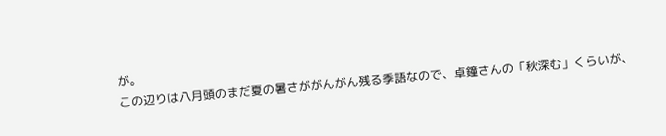が。
この辺りは八月頭のまだ夏の暑さががんがん残る季語なので、卓鐘さんの「秋深む」くらいが、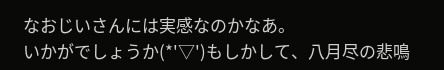なおじいさんには実感なのかなあ。
いかがでしょうか(*'▽')もしかして、八月尽の悲鳴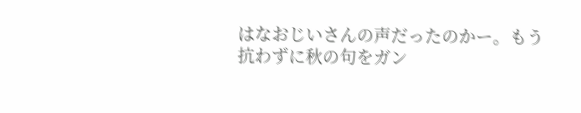はなおじいさんの声だったのかー。もう抗わずに秋の句をガン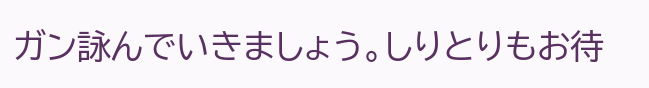ガン詠んでいきましょう。しりとりもお待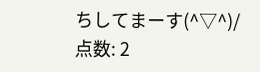ちしてまーす(^▽^)/
点数: 2